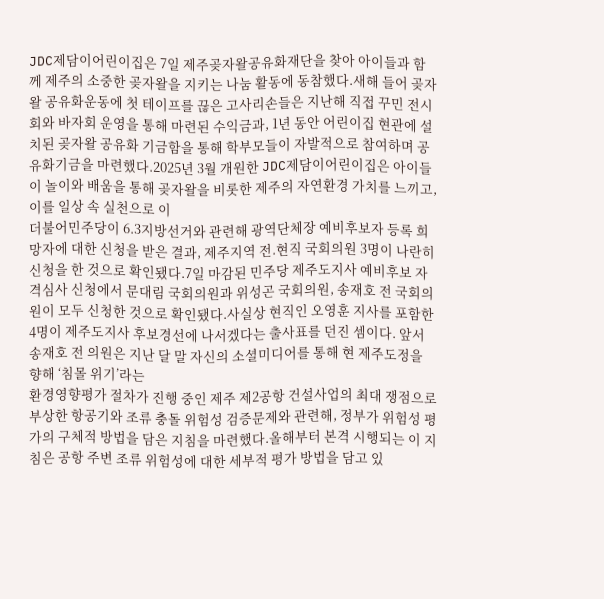JDC제담이어린이집은 7일 제주곶자왈공유화재단을 찾아 아이들과 함께 제주의 소중한 곶자왈을 지키는 나눔 활동에 동참했다.새해 들어 곶자왈 공유화운동에 첫 테이프를 끊은 고사리손들은 지난해 직접 꾸민 전시회와 바자회 운영을 통해 마련된 수익금과, 1년 동안 어린이집 현관에 설치된 곶자왈 공유화 기금함을 통해 학부모들이 자발적으로 참여하며 공유화기금을 마련했다.2025년 3월 개원한 JDC제담이어린이집은 아이들이 놀이와 배움을 통해 곶자왈을 비롯한 제주의 자연환경 가치를 느끼고, 이를 일상 속 실천으로 이
더불어민주당이 6.3지방선거와 관련해 광역단체장 예비후보자 등록 희망자에 대한 신청을 받은 결과, 제주지역 전.현직 국회의원 3명이 나란히 신청을 한 것으로 확인됐다.7일 마감된 민주당 제주도지사 예비후보 자격심사 신청에서 문대림 국회의원과 위성곤 국회의원, 송재호 전 국회의원이 모두 신청한 것으로 확인됐다.사실상 현직인 오영훈 지사를 포함한 4명이 제주도지사 후보경선에 나서겠다는 출사표를 던진 셈이다. 앞서 송재호 전 의원은 지난 달 말 자신의 소셜미디어를 통해 현 제주도정을 향해 ‘침몰 위기’라는
환경영향평가 절차가 진행 중인 제주 제2공항 건설사업의 최대 쟁점으로 부상한 항공기와 조류 충돌 위험성 검증문제와 관련해, 정부가 위험성 평가의 구체적 방법을 담은 지침을 마련했다.올해부터 본격 시행되는 이 지침은 공항 주변 조류 위험성에 대한 세부적 평가 방법을 담고 있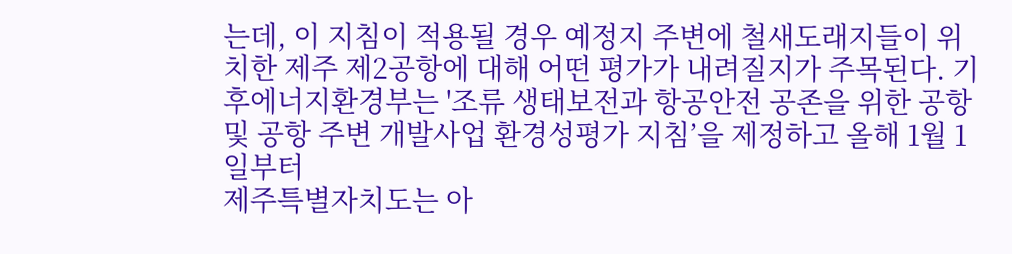는데, 이 지침이 적용될 경우 예정지 주변에 철새도래지들이 위치한 제주 제2공항에 대해 어떤 평가가 내려질지가 주목된다. 기후에너지환경부는 '조류 생태보전과 항공안전 공존을 위한 공항 및 공항 주변 개발사업 환경성평가 지침’을 제정하고 올해 1월 1일부터
제주특별자치도는 아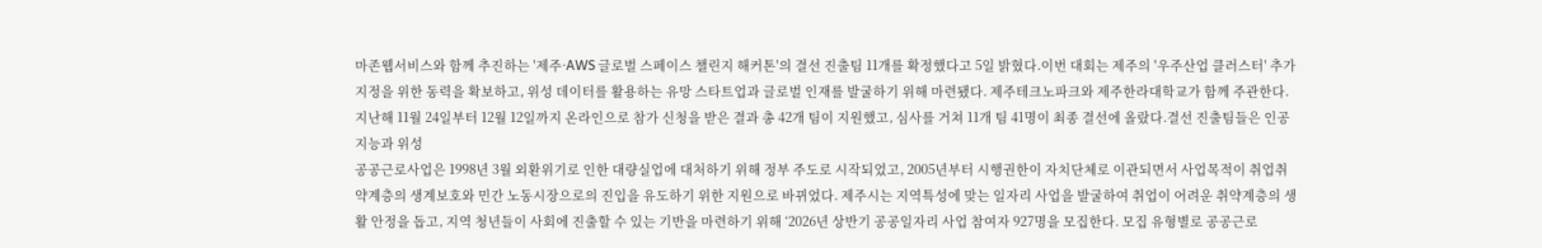마존웹서비스와 함께 추진하는 '제주·AWS 글로벌 스페이스 챌린지 해커톤'의 결선 진출팀 11개를 확정했다고 5일 밝혔다.이번 대회는 제주의 '우주산업 클러스터' 추가 지정을 위한 동력을 확보하고, 위성 데이터를 활용하는 유망 스타트업과 글로벌 인재를 발굴하기 위해 마련됐다. 제주테크노파크와 제주한라대학교가 함께 주관한다.지난해 11월 24일부터 12월 12일까지 온라인으로 참가 신청을 받은 결과 총 42개 팀이 지원했고, 심사를 거쳐 11개 팀 41명이 최종 결선에 올랐다.결선 진출팀들은 인공지능과 위성
공공근로사업은 1998년 3월 외환위기로 인한 대량실업에 대처하기 위해 정부 주도로 시작되었고, 2005년부터 시행권한이 자치단체로 이관되면서 사업목적이 취업취약계층의 생계보호와 민간 노동시장으로의 진입을 유도하기 위한 지원으로 바뀌었다. 제주시는 지역특성에 맞는 일자리 사업을 발굴하여 취업이 어려운 취약계층의 생활 안정을 돕고, 지역 청년들이 사회에 진출할 수 있는 기반을 마련하기 위해 ‘2026년 상반기 공공일자리 사업 참여자 927명을 모집한다. 모집 유형별로 공공근로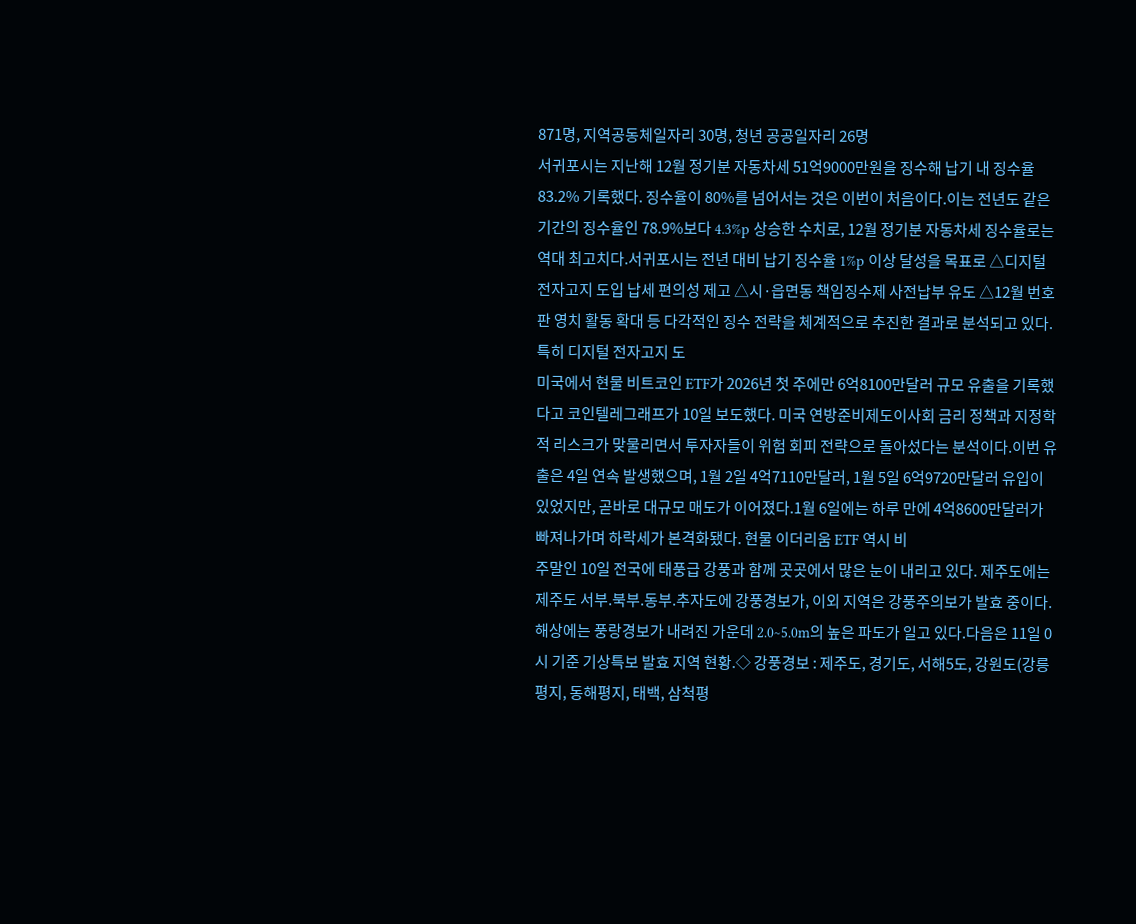871명, 지역공동체일자리 30명, 청년 공공일자리 26명
서귀포시는 지난해 12월 정기분 자동차세 51억9000만원을 징수해 납기 내 징수율 83.2% 기록했다. 징수율이 80%를 넘어서는 것은 이번이 처음이다.이는 전년도 같은 기간의 징수율인 78.9%보다 4.3%p 상승한 수치로, 12월 정기분 자동차세 징수율로는 역대 최고치다.서귀포시는 전년 대비 납기 징수율 1%p 이상 달성을 목표로 △디지털 전자고지 도입 납세 편의성 제고 △시·읍면동 책임징수제 사전납부 유도 △12월 번호판 영치 활동 확대 등 다각적인 징수 전략을 체계적으로 추진한 결과로 분석되고 있다.특히 디지털 전자고지 도
미국에서 현물 비트코인 ETF가 2026년 첫 주에만 6억8100만달러 규모 유출을 기록했다고 코인텔레그래프가 10일 보도했다. 미국 연방준비제도이사회 금리 정책과 지정학적 리스크가 맞물리면서 투자자들이 위험 회피 전략으로 돌아섰다는 분석이다.이번 유출은 4일 연속 발생했으며, 1월 2일 4억7110만달러, 1월 5일 6억9720만달러 유입이 있었지만, 곧바로 대규모 매도가 이어졌다.1월 6일에는 하루 만에 4억8600만달러가 빠져나가며 하락세가 본격화됐다. 현물 이더리움 ETF 역시 비
주말인 10일 전국에 태풍급 강풍과 함께 곳곳에서 많은 눈이 내리고 있다. 제주도에는 제주도 서부.북부.동부.추자도에 강풍경보가, 이외 지역은 강풍주의보가 발효 중이다. 해상에는 풍랑경보가 내려진 가운데 2.0~5.0m의 높은 파도가 일고 있다.다음은 11일 0시 기준 기상특보 발효 지역 현황.◇ 강풍경보 : 제주도, 경기도, 서해5도, 강원도(강릉평지, 동해평지, 태백, 삼척평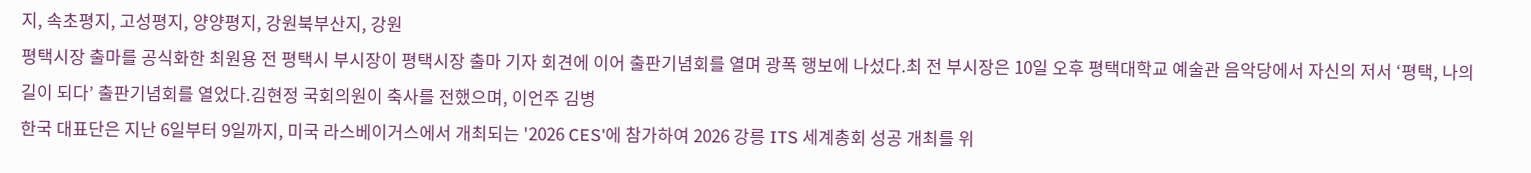지, 속초평지, 고성평지, 양양평지, 강원북부산지, 강원
평택시장 출마를 공식화한 최원용 전 평택시 부시장이 평택시장 출마 기자 회견에 이어 출판기념회를 열며 광폭 행보에 나섰다.최 전 부시장은 10일 오후 평택대학교 예술관 음악당에서 자신의 저서 ‘평택, 나의 길이 되다’ 출판기념회를 열었다.김현정 국회의원이 축사를 전했으며, 이언주 김병
한국 대표단은 지난 6일부터 9일까지, 미국 라스베이거스에서 개최되는 '2026 CES'에 참가하여 2026 강릉 ITS 세계총회 성공 개최를 위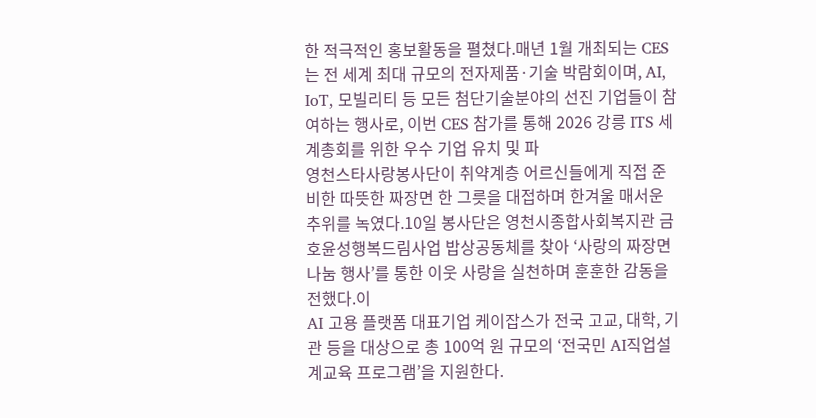한 적극적인 홍보활동을 펼쳤다.매년 1월 개최되는 CES는 전 세계 최대 규모의 전자제품·기술 박람회이며, AI, IoT, 모빌리티 등 모든 첨단기술분야의 선진 기업들이 참여하는 행사로, 이번 CES 참가를 통해 2026 강릉 ITS 세계총회를 위한 우수 기업 유치 및 파
영천스타사랑봉사단이 취약계층 어르신들에게 직접 준비한 따뜻한 짜장면 한 그릇을 대접하며 한겨울 매서운 추위를 녹였다.10일 봉사단은 영천시종합사회복지관 금호윤성행복드림사업 밥상공동체를 찾아 ‘사랑의 짜장면 나눔 행사’를 통한 이웃 사랑을 실천하며 훈훈한 감동을 전했다.이
AI 고용 플랫폼 대표기업 케이잡스가 전국 고교, 대학, 기관 등을 대상으로 총 100억 원 규모의 ‘전국민 AI직업설계교육 프로그램’을 지원한다.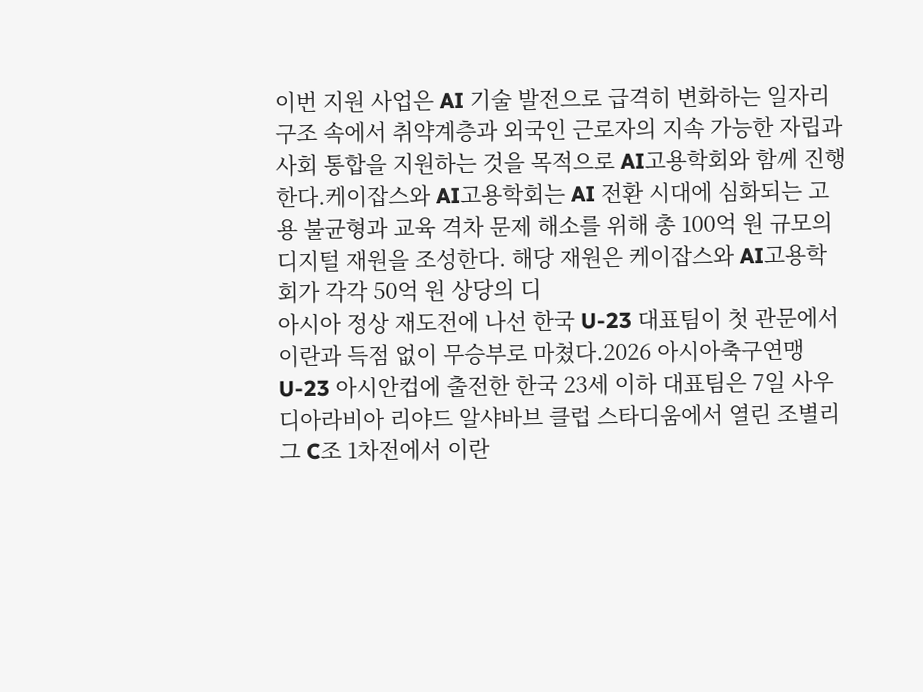이번 지원 사업은 AI 기술 발전으로 급격히 변화하는 일자리 구조 속에서 취약계층과 외국인 근로자의 지속 가능한 자립과 사회 통합을 지원하는 것을 목적으로 AI고용학회와 함께 진행한다.케이잡스와 AI고용학회는 AI 전환 시대에 심화되는 고용 불균형과 교육 격차 문제 해소를 위해 총 100억 원 규모의 디지털 재원을 조성한다. 해당 재원은 케이잡스와 AI고용학회가 각각 50억 원 상당의 디
아시아 정상 재도전에 나선 한국 U-23 대표팀이 첫 관문에서 이란과 득점 없이 무승부로 마쳤다.2026 아시아축구연맹 U-23 아시안컵에 출전한 한국 23세 이하 대표팀은 7일 사우디아라비아 리야드 알샤바브 클럽 스타디움에서 열린 조별리그 C조 1차전에서 이란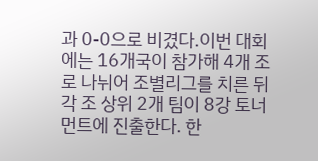과 0-0으로 비겼다.이번 대회에는 16개국이 참가해 4개 조로 나뉘어 조별리그를 치른 뒤 각 조 상위 2개 팀이 8강 토너먼트에 진출한다. 한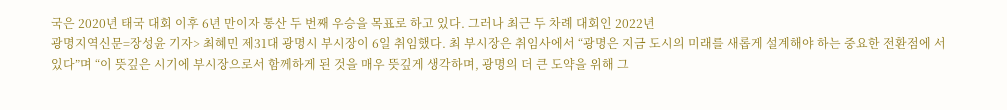국은 2020년 태국 대회 이후 6년 만이자 통산 두 번째 우승을 목표로 하고 있다. 그러나 최근 두 차례 대회인 2022년
광명지역신문=장성윤 기자> 최혜민 제31대 광명시 부시장이 6일 취임했다. 최 부시장은 취임사에서 “광명은 지금 도시의 미래를 새롭게 설계해야 하는 중요한 전환점에 서 있다”며 “이 뜻깊은 시기에 부시장으로서 함께하게 된 것을 매우 뜻깊게 생각하며, 광명의 더 큰 도약을 위해 그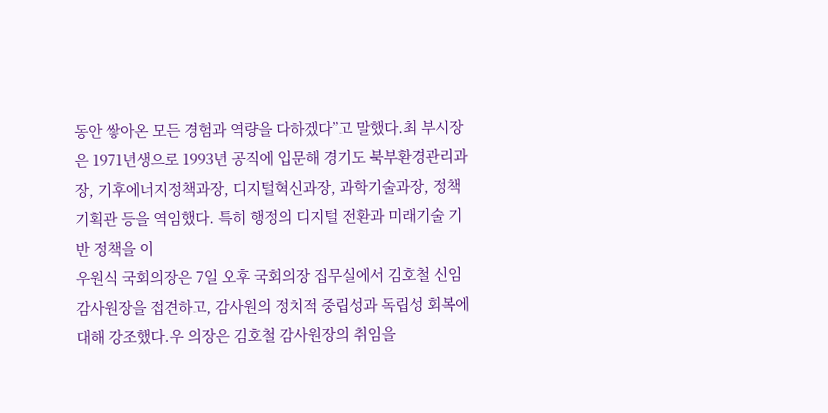동안 쌓아온 모든 경험과 역량을 다하겠다”고 말했다.최 부시장은 1971년생으로 1993년 공직에 입문해 경기도 북부환경관리과장, 기후에너지정책과장, 디지털혁신과장, 과학기술과장, 정책기획관 등을 역임했다. 특히 행정의 디지털 전환과 미래기술 기반 정책을 이
우원식 국회의장은 7일 오후 국회의장 집무실에서 김호철 신임 감사원장을 접견하고, 감사원의 정치적 중립성과 독립성 회복에 대해 강조했다.우 의장은 김호철 감사원장의 취임을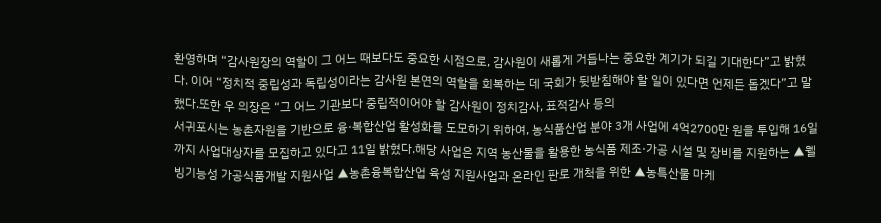환영하며 “감사원장의 역할이 그 어느 때보다도 중요한 시점으로, 감사원이 새롭게 거듭나는 중요한 계기가 되길 기대한다”고 밝혔다. 이어 “정치적 중립성과 독립성이라는 감사원 본연의 역할을 회복하는 데 국회가 뒷받침해야 할 일이 있다면 언제든 돕겠다”고 말했다.또한 우 의장은 “그 어느 기관보다 중립적이어야 할 감사원이 정치감사, 표적감사 등의
서귀포시는 농촌자원을 기반으로 융·복합산업 활성화를 도모하기 위하여, 농식품산업 분야 3개 사업에 4억2700만 원을 투입해 16일까지 사업대상자를 모집하고 있다고 11일 밝혔다.해당 사업은 지역 농산물을 활용한 농식품 제조·가공 시설 및 장비를 지원하는 ▲웰빙기능성 가공식품개발 지원사업 ▲농촌융복합산업 육성 지원사업과 온라인 판로 개척을 위한 ▲농특산물 마케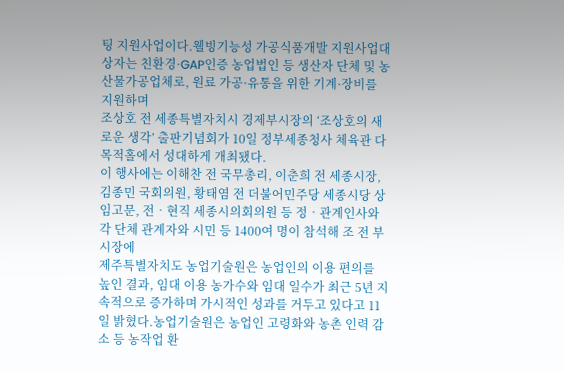팅 지원사업이다.웰빙기능성 가공식품개발 지원사업대상자는 친환경·GAP인증 농업법인 등 생산자 단체 및 농산물가공업체로, 원료 가공·유통을 위한 기계·장비를 지원하며
조상호 전 세종특별자치시 경제부시장의 ‘조상호의 새로운 생각’ 출판기념회가 10일 정부세종청사 체육관 다목적홀에서 성대하게 개최됐다.
이 행사에는 이해찬 전 국무총리, 이춘희 전 세종시장, 김종민 국회의원, 황태염 전 더불어민주당 세종시당 상임고문, 전‧현직 세종시의회의원 등 정‧관계인사와 각 단체 관계자와 시민 등 1400여 명이 참석해 조 전 부시장에
제주특별자치도 농업기술원은 농업인의 이용 편의를 높인 결과, 임대 이용 농가수와 임대 일수가 최근 5년 지속적으로 증가하며 가시적인 성과를 거두고 있다고 11일 밝혔다.농업기술원은 농업인 고령화와 농촌 인력 감소 등 농작업 환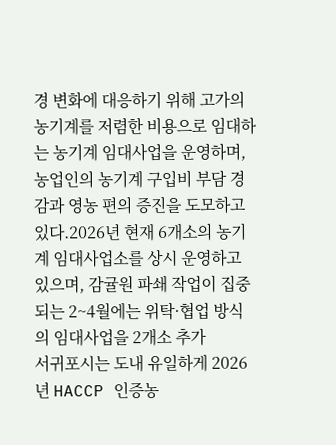경 변화에 대응하기 위해 고가의 농기계를 저렴한 비용으로 임대하는 농기계 임대사업을 운영하며, 농업인의 농기계 구입비 부담 경감과 영농 편의 증진을 도모하고 있다.2026년 현재 6개소의 농기계 임대사업소를 상시 운영하고 있으며, 감귤원 파쇄 작업이 집중되는 2~4월에는 위탁·협업 방식의 임대사업을 2개소 추가
서귀포시는 도내 유일하게 2026년 HACCP 인증농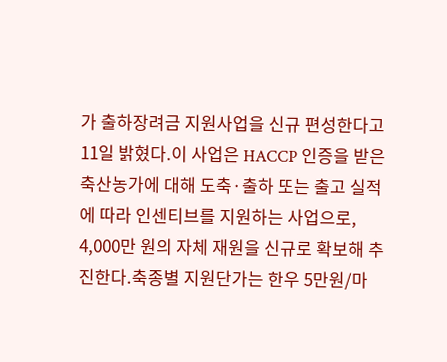가 출하장려금 지원사업을 신규 편성한다고 11일 밝혔다.이 사업은 HACCP 인증을 받은 축산농가에 대해 도축·출하 또는 출고 실적에 따라 인센티브를 지원하는 사업으로, 4,000만 원의 자체 재원을 신규로 확보해 추진한다.축종별 지원단가는 한우 5만원/마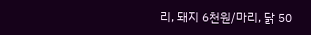리, 돼지 6천원/마리, 닭 50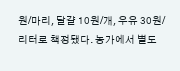원/마리, 달걀 10원/개, 우유 30원/리터로 책정됐다. 농가에서 별도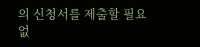의 신청서를 제출할 필요 없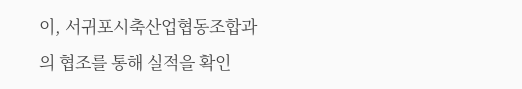이, 서귀포시축산업협동조합과의 협조를 통해 실적을 확인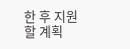한 후 지원할 계획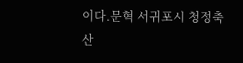이다.문혁 서귀포시 청정축산